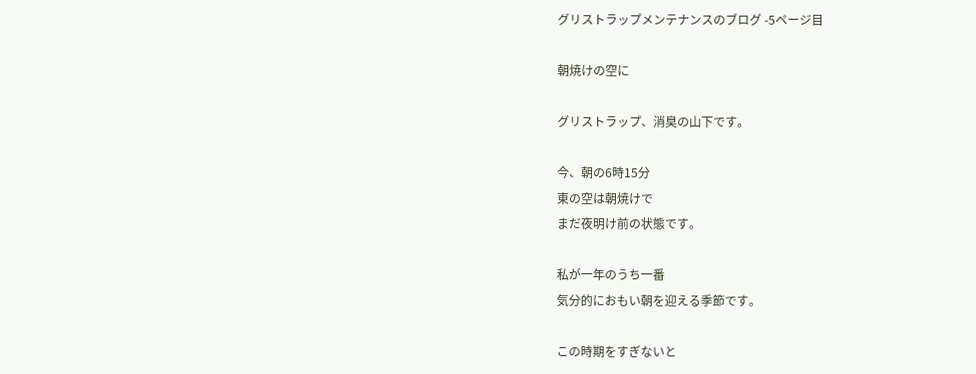グリストラップメンテナンスのブログ -5ページ目

朝焼けの空に

グリストラップ、消臭の山下です。

今、朝の6時15分
東の空は朝焼けで
まだ夜明け前の状態です。

私が一年のうち一番
気分的におもい朝を迎える季節です。

この時期をすぎないと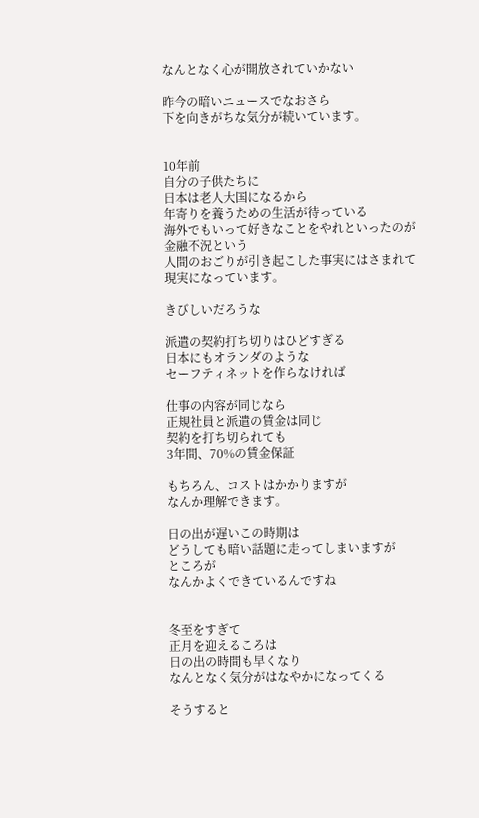なんとなく心が開放されていかない

昨今の暗いニュースでなおさら
下を向きがちな気分が続いています。


10年前
自分の子供たちに
日本は老人大国になるから
年寄りを養うための生活が待っている
海外でもいって好きなことをやれといったのが
金融不況という
人間のおごりが引き起こした事実にはさまれて
現実になっています。

きびしいだろうな

派遣の契約打ち切りはひどすぎる
日本にもオランダのような
セーフティネットを作らなければ

仕事の内容が同じなら
正規社員と派遣の賃金は同じ
契約を打ち切られても
3年間、70%の賃金保証

もちろん、コストはかかりますが
なんか理解できます。

日の出が遅いこの時期は
どうしても暗い話題に走ってしまいますが
ところが
なんかよくできているんですね


冬至をすぎて
正月を迎えるころは
日の出の時間も早くなり
なんとなく気分がはなやかになってくる

そうすると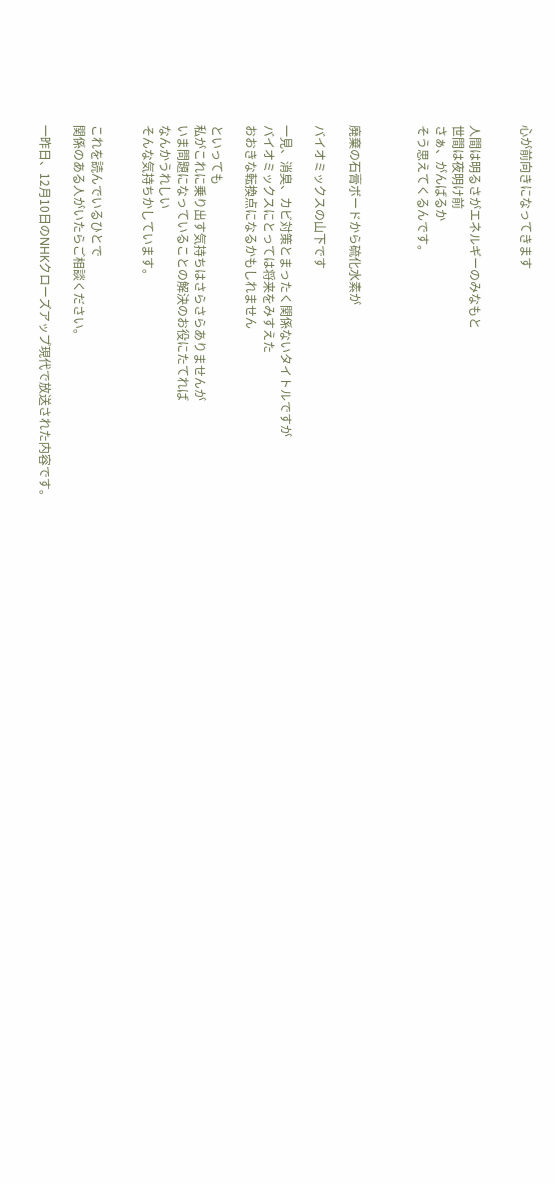心が前向きになってきます


人間は明るさがエネルギーのみなもと
世間は夜明け前
さぁ、がんばるか
そう思えてくるんです。



廃棄の石膏ボードから硫化水素が

バイオミックスの山下です

一見、消臭、カビ対策とまったく関係ないタイトルですが
バイオミックスにとっては将来をみすえた
おおきな転換点になるかもしれません

といっても
私がこれに乗り出す気持ちはさらさらありませんが
いま問題になっていることの解決のお役にたてれば
なんかうれしい
そんな気持ちかしています。


これを読んでいるひとで
関係のある人がいたらご相談ください。

一昨日、12月10日のNHKクローズアップ現代で放送された内容です。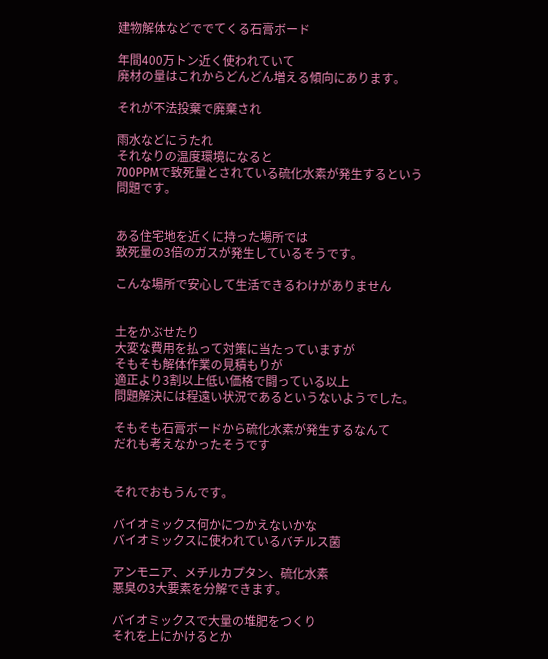建物解体などででてくる石膏ボード

年間400万トン近く使われていて
廃材の量はこれからどんどん増える傾向にあります。

それが不法投棄で廃棄され

雨水などにうたれ
それなりの温度環境になると
700PPMで致死量とされている硫化水素が発生するという問題です。


ある住宅地を近くに持った場所では
致死量の3倍のガスが発生しているそうです。

こんな場所で安心して生活できるわけがありません


土をかぶせたり
大変な費用を払って対策に当たっていますが
そもそも解体作業の見積もりが
適正より3割以上低い価格で闘っている以上
問題解決には程遠い状況であるというないようでした。

そもそも石膏ボードから硫化水素が発生するなんて
だれも考えなかったそうです


それでおもうんです。

バイオミックス何かにつかえないかな
バイオミックスに使われているバチルス菌

アンモニア、メチルカプタン、硫化水素
悪臭の3大要素を分解できます。

バイオミックスで大量の堆肥をつくり
それを上にかけるとか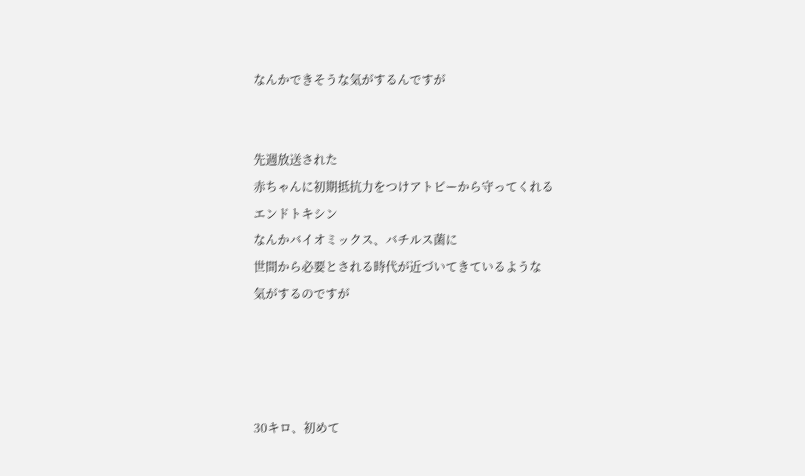なんかできそうな気がするんですが


先週放送された
赤ちゃんに初期抵抗力をつけアトピーから守ってくれる
エンドトキシン
なんかバイオミックス、バチルス菌に
世間から必要とされる時代が近づいてきているような
気がするのですが




30キロ、初めて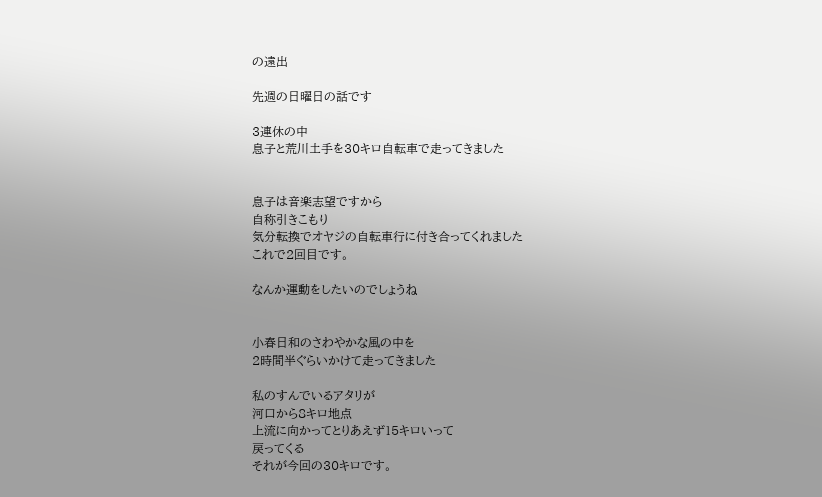の遠出

先週の日曜日の話です

3連休の中
息子と荒川土手を30キロ自転車で走ってきました


息子は音楽志望ですから
自称引きこもり
気分転換でオヤジの自転車行に付き合ってくれました
これで2回目です。

なんか運動をしたいのでしょうね


小春日和のさわやかな風の中を
2時間半ぐらいかけて走ってきました

私のすんでいるアタリが
河口から8キロ地点
上流に向かってとりあえず15キロいって
戻ってくる
それが今回の30キロです。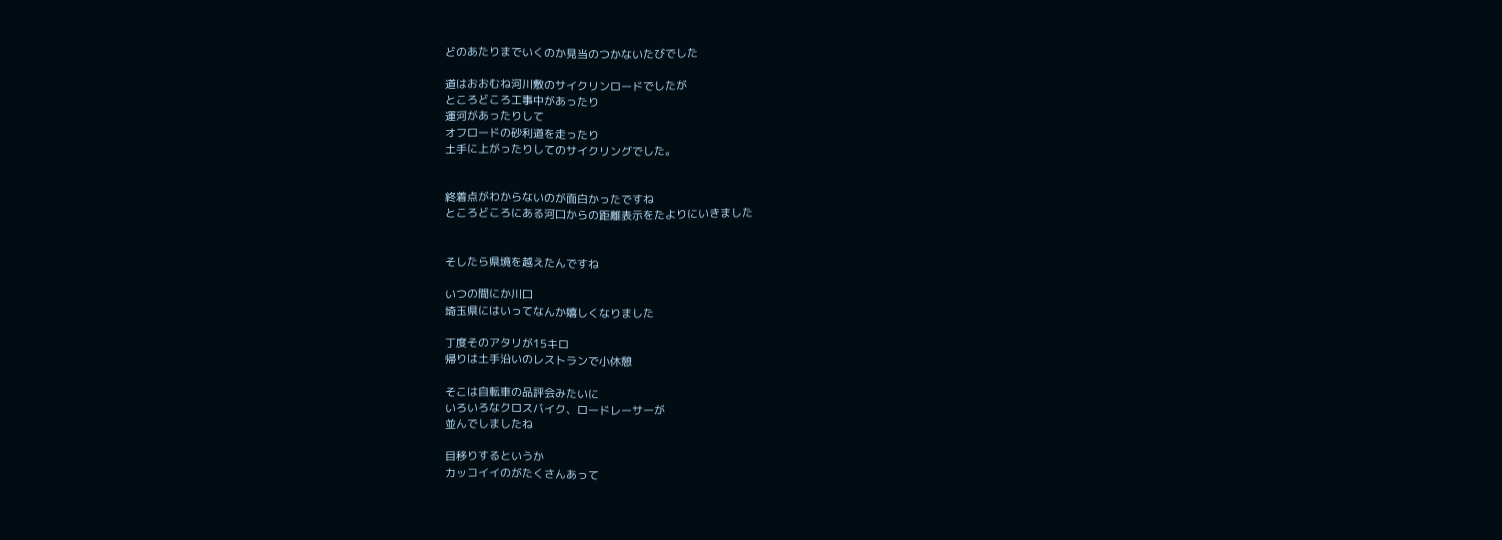どのあたりまでいくのか見当のつかないたびでした

道はおおむね河川敷のサイクリンロードでしたが
ところどころ工事中があったり
運河があったりして
オフロードの砂利道を走ったり
土手に上がったりしてのサイクリングでした。


終着点がわからないのが面白かったですね
ところどころにある河口からの距離表示をたよりにいきました


そしたら県境を越えたんですね

いつの間にか川口
埼玉県にはいってなんか嬉しくなりました

丁度そのアタリが15キロ
帰りは土手沿いのレストランで小休憩

そこは自転車の品評会みたいに
いろいろなクロスバイク、ロードレーサーが
並んでしましたね

目移りするというか
カッコイイのがたくさんあって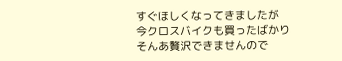すぐほしくなってきましたが
今クロスバイクも買ったばかり
そんあ贅沢できませんので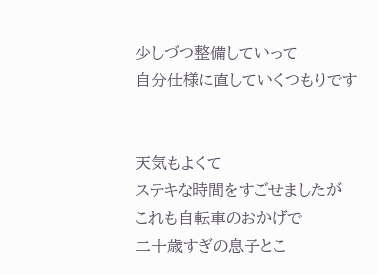少しづつ整備していって
自分仕様に直していくつもりです


天気もよくて
ステキな時間をすごせましたが
これも自転車のおかげで
二十歳すぎの息子とこ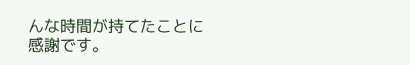んな時間が持てたことに
感謝です。